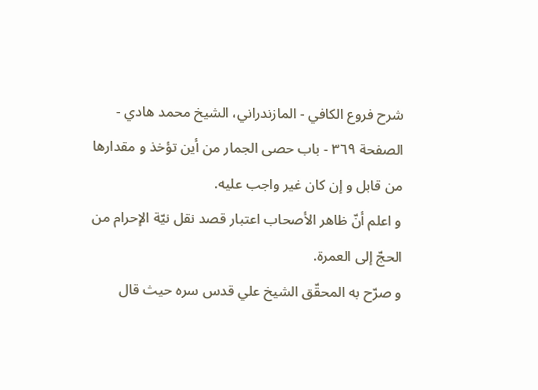شرح فروع الكافي - المازندراني، الشيخ محمد هادي - الصفحة ٣٦٩ - باب حصى الجمار من أين تؤخذ و مقدارها
من قابل و إن كان غير واجب عليه.
و اعلم أنّ ظاهر الأصحاب اعتبار قصد نقل نيّة الإحرام من الحجّ إلى العمرة.
و صرّح به المحقّق الشيخ علي قدس سره حيث قال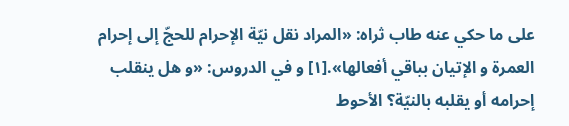على ما حكي عنه طاب ثراه: «المراد نقل نيّة الإحرام للحجّ إلى إحرام العمرة و الإتيان بباقي أفعالها».[١] و في الدروس: «و هل ينقلب إحرامه أو يقلبه بالنيّة؟ الأحوط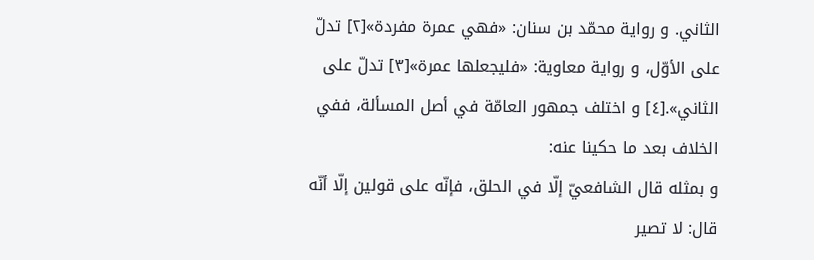الثاني. و رواية محمّد بن سنان: «فهي عمرة مفردة»[٢] تدلّ على الأوّل، و رواية معاوية: «فليجعلها عمرة»[٣] تدلّ على الثاني».[٤] و اختلف جمهور العامّة في أصل المسألة، ففي الخلاف بعد ما حكينا عنه:
و بمثله قال الشافعيّ إلّا في الحلق، فإنّه على قولين إلّا أنّه قال: لا تصير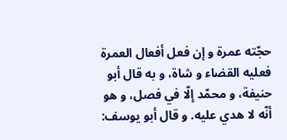حجّته عمرة و إن فعل أفعال العمرة فعليه القضاء و شاة، و به قال أبو حنيفة، و محمّد إلّا في فصل، و هو أنّه لا هدي عليه. و قال أبو يوسف: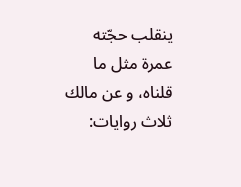ينقلب حجّته عمرة مثل ما قلناه، و عن مالك ثلاث روايات: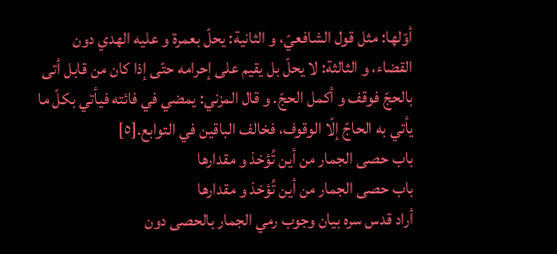أوّلها: مثل قول الشافعيّ، و الثانية: يحلّ بعمرة و عليه الهدي دون القضاء، و الثالثة: لا يحلّ بل يقيم على إحرامه حتّى إذا كان من قابل أتى بالحجّ فوقف و أكمل الحجّ. و قال المزني: يمضي في فائته فيأتي بكلّ ما يأتي به الحاجّ إلّا الوقوف، فخالف الباقين في التوابع.[٥]
باب حصى الجمار من أين تُؤخذ و مقدارها
باب حصى الجمار من أين تُؤخذ و مقدارها
أراد قدس سره بيان وجوب رمي الجمار بالحصى دون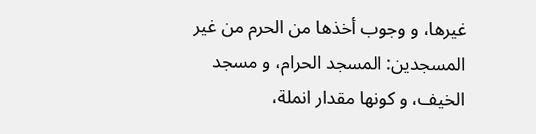غيرها، و وجوب أخذها من الحرم من غير المسجدين: المسجد الحرام، و مسجد الخيف، و كونها مقدار انملة،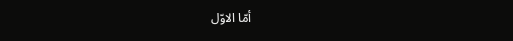أمّا الاوّل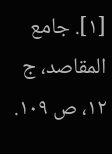[١]. جامع المقاصد، ج ١٢، ص ١٠٩.